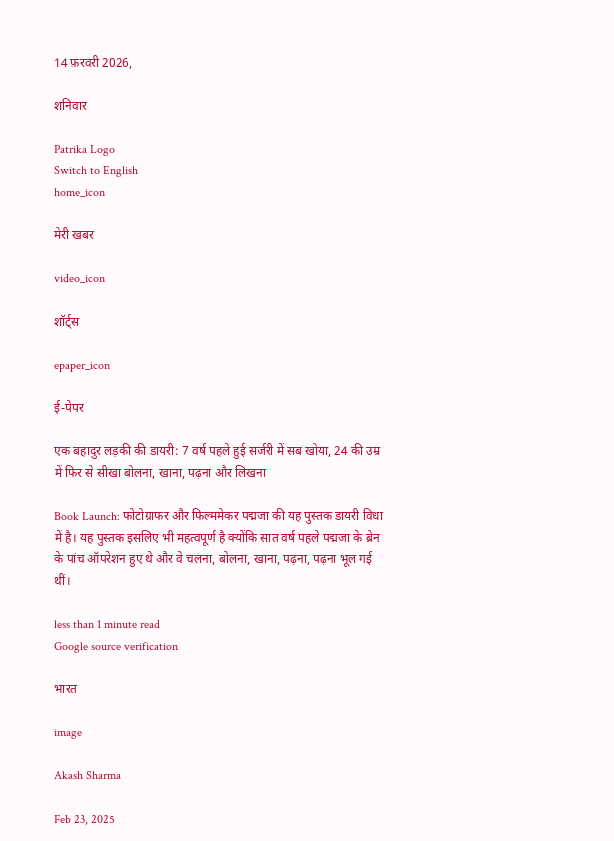14 फ़रवरी 2026,

शनिवार

Patrika Logo
Switch to English
home_icon

मेरी खबर

video_icon

शॉर्ट्स

epaper_icon

ई-पेपर

एक बहादुर लड़की की डायरी: 7 वर्ष पहले हुई सर्जरी में सब खोया, 24 की उम्र में फिर से सीखा बोलना, खाना, पढ़ना और लिखना

Book Launch: फोटोग्राफर और फिल्ममेकर पद्मजा की यह पुस्तक डायरी विधा में है। यह पुस्तक इसलिए भी महत्वपूर्ण है क्योंकि सात वर्ष पहले पद्मजा के ब्रेन के पांच ऑपरेशन हुए थे और वे चलना, बोलना, खाना, पढ़ना, पढ़ना भूल गई थीं।

less than 1 minute read
Google source verification

भारत

image

Akash Sharma

Feb 23, 2025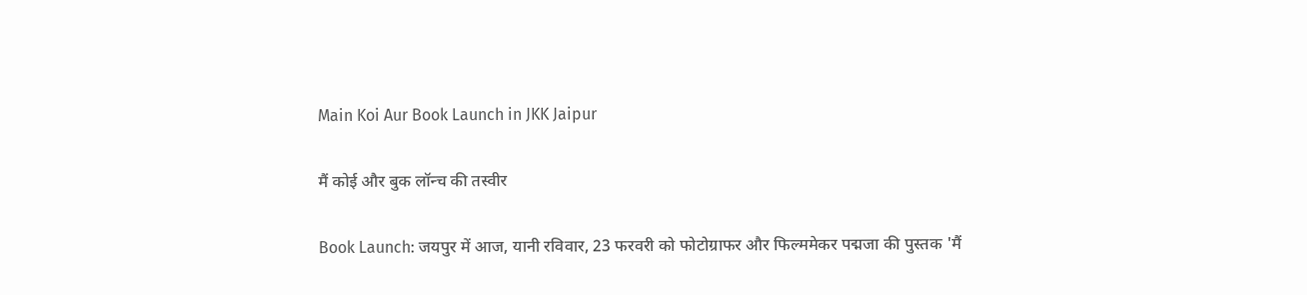Main Koi Aur Book Launch in JKK Jaipur

मैं कोई और बुक लॉन्च की तस्वीर

Book Launch: जयपुर में आज, यानी रविवार, 23 फरवरी को फोटोग्राफर और फिल्ममेकर पद्मजा की पुस्तक 'मैं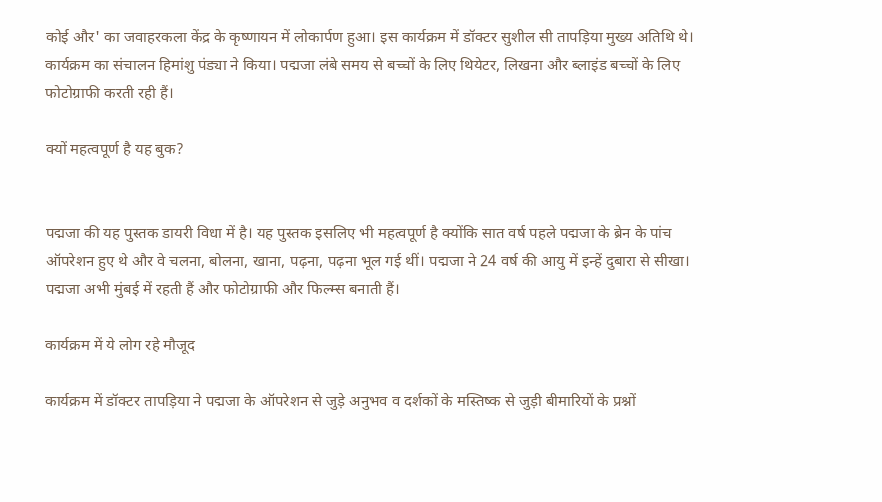कोई और' का जवाहरकला केंद्र के कृष्णायन में लोकार्पण हुआ। इस कार्यक्रम में डॉक्टर सुशील सी तापड़िया मुख्य अतिथि थे। कार्यक्रम का संचालन हिमांशु पंड्या ने किया। पद्मजा लंबे समय से बच्चों के लिए थियेटर, लिखना और ब्लाइंड बच्चों के लिए फोटोग्राफी करती रही हैं।

क्यों महत्वपूर्ण है यह बुक?


पद्मजा की यह पुस्तक डायरी विधा में है। यह पुस्तक इसलिए भी महत्वपूर्ण है क्योंकि सात वर्ष पहले पद्मजा के ब्रेन के पांच ऑपरेशन हुए थे और वे चलना, बोलना, खाना, पढ़ना, पढ़ना भूल गई थीं। पद्मजा ने 24 वर्ष की आयु में इन्हें दुबारा से सीखा। पद्मजा अभी मुंबई में रहती हैं और फोटोग्राफी और फिल्म्स बनाती हैं।

कार्यक्रम में ये लोग रहे मौजूद

कार्यक्रम में डॉक्टर तापड़िया ने पद्मजा के ऑपरेशन से जुड़े अनुभव व दर्शकों के मस्तिष्क से जुड़ी बीमारियों के प्रश्नों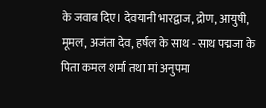के जवाब दिए। देवयानी भारद्वाज, द्रोण, आयुषी, मूमल, अजंता देव, हर्षल के साथ - साथ पद्मजा के पिता कमल शर्मा तथा मां अनुपमा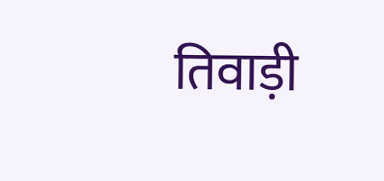तिवाड़ी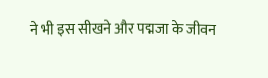ने भी इस सीखने और पद्मजा के जीवन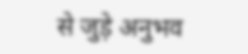से जुड़े अनुभव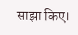साझा किए।